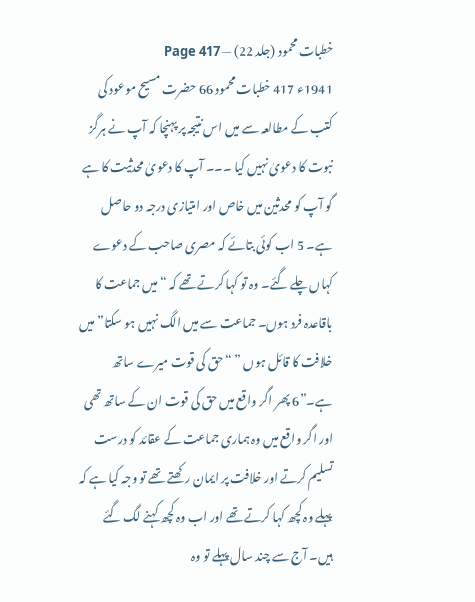خطبات محمود (جلد 22) — Page 417
1941ء 417 خطبات محمود 66 حضرت مسیح موعود کی کتب کے مطالعہ سے میں اس نتیجہ پر پہنچا کہ آپ نے ہرگز نبوت کا دعویٰ نہیں کیا ۔۔۔ آپ کا دعویٰ محدثیت کا ہے گو آپ کو محدثین میں خاص اور امتیازی درجہ دو حاصل ہے۔ 5 اب کوئی بتائے کہ مصری صاحب کے دعوے کہاں چلے گئے۔ وہ تو کہا کرتے تھے کہ “میں جماعت کا باقاعدہ فرد ہوں۔ جماعت سے میں الگ نہیں ہو سکتا” میں خلافت کا قائل ہوں ” “حق کی قوت میرے ساتھ ہے۔”6 پھر اگر واقع میں حق کی قوت ان کے ساتھ تھی اور اگر واقع میں وہ ہماری جماعت کے عقائد کو درست تسلیم کرتے اور خلافت پر ایمان رکھتے تھے تو وجہ کیا ہے کہ پہلے وہ کچھ کہا کرتے تھے اور اب وہ کچھ کہنے لگ گئے ہیں۔ آج سے چند سال پہلے تو وہ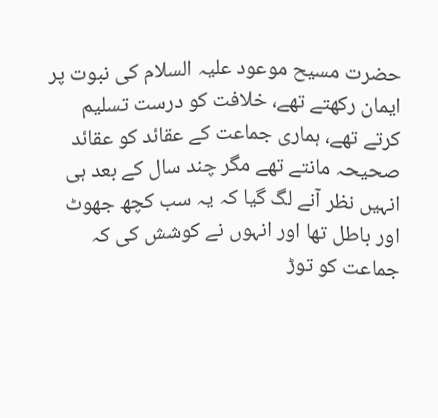حضرت مسیح موعود علیہ السلام کی نبوت پر ایمان رکھتے تھے، خلافت کو درست تسلیم کرتے تھے، ہماری جماعت کے عقائد کو عقائد صحیحہ مانتے تھے مگر چند سال کے بعد ہی انہیں نظر آنے لگ گیا کہ یہ سب کچھ جھوٹ اور باطل تھا اور انہوں نے کوشش کی کہ جماعت کو توڑ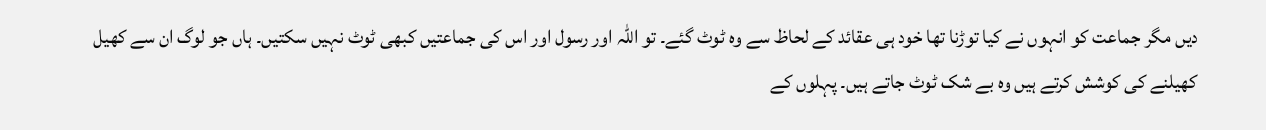دیں مگر جماعت کو انہوں نے کیا توڑنا تھا خود ہی عقائد کے لحاظ سے وہ ٹوٹ گئے۔ تو اللہ اور رسول اور اس کی جماعتیں کبھی ٹوٹ نہیں سکتیں۔ ہاں جو لوگ ان سے کھیل کھیلنے کی کوشش کرتے ہیں وہ بے شک ٹوٹ جاتے ہیں۔ پہلوں کے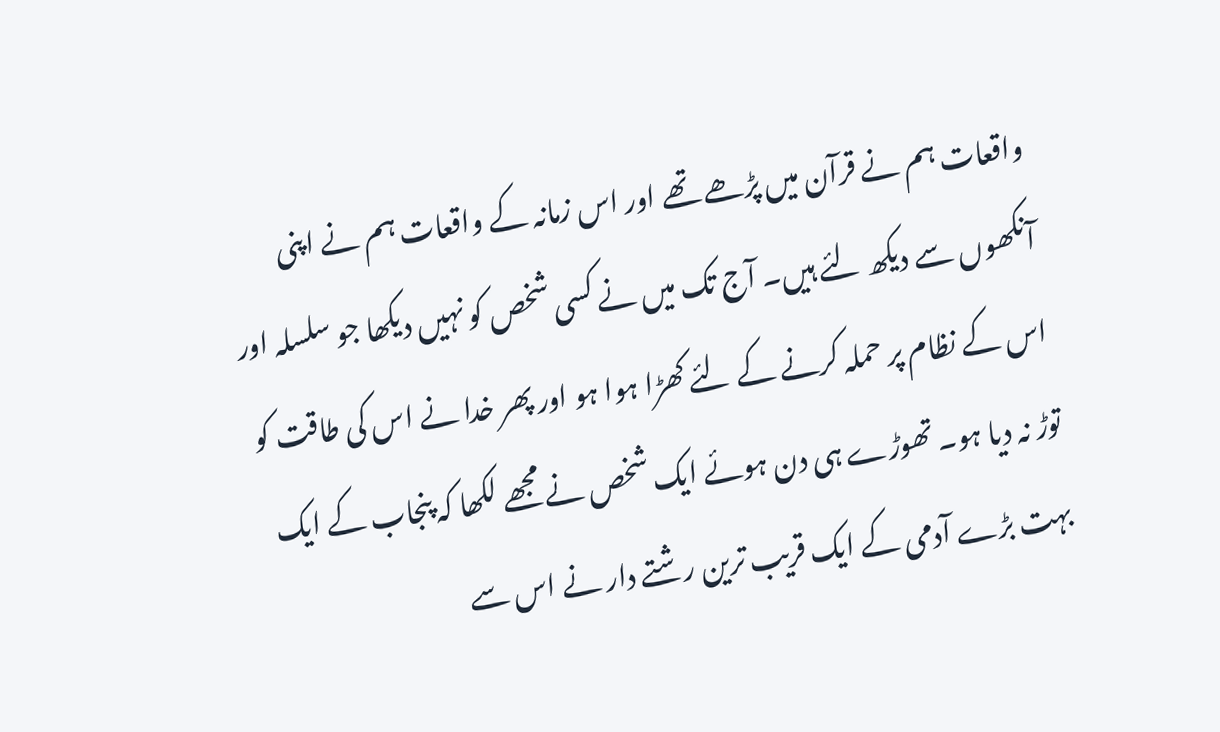واقعات ہم نے قرآن میں پڑھے تھے اور اس زمانہ کے واقعات ہم نے اپنی آنکھوں سے دیکھ لئے ہیں۔ آج تک میں نے کسی شخص کو نہیں دیکھا جو سلسلہ اور اس کے نظام پر حملہ کرنے کے لئے کھڑا ہوا ہو اور پھر خدا نے اس کی طاقت کو توڑ نہ دیا ہو۔ تھوڑے ہی دن ہوئے ایک شخص نے مجھے لکھا کہ پنجاب کے ایک بہت بڑے آدمی کے ایک قریب ترین رشتے دار نے اس سے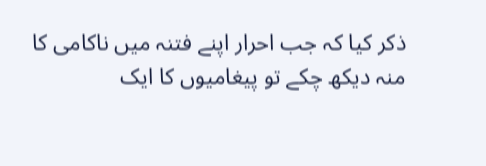ذکر کیا کہ جب احرار اپنے فتنہ میں ناکامی کا منہ دیکھ چکے تو پیغامیوں کا ایک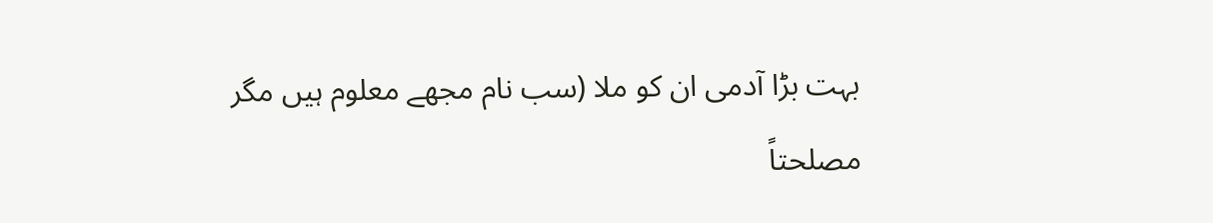بہت بڑا آدمی ان کو ملا (سب نام مجھے معلوم ہیں مگر مصلحتاً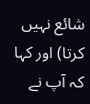شائع نہیں کرتا) اور کہا کہ آپ نے